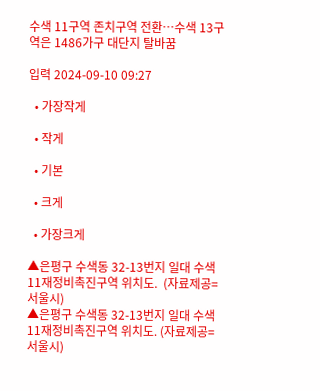수색 11구역 존치구역 전환…수색 13구역은 1486가구 대단지 탈바꿈

입력 2024-09-10 09:27

  • 가장작게

  • 작게

  • 기본

  • 크게

  • 가장크게

▲은평구 수색동 32-13번지 일대 수색11재정비촉진구역 위치도.  (자료제공=서울시)
▲은평구 수색동 32-13번지 일대 수색11재정비촉진구역 위치도. (자료제공=서울시)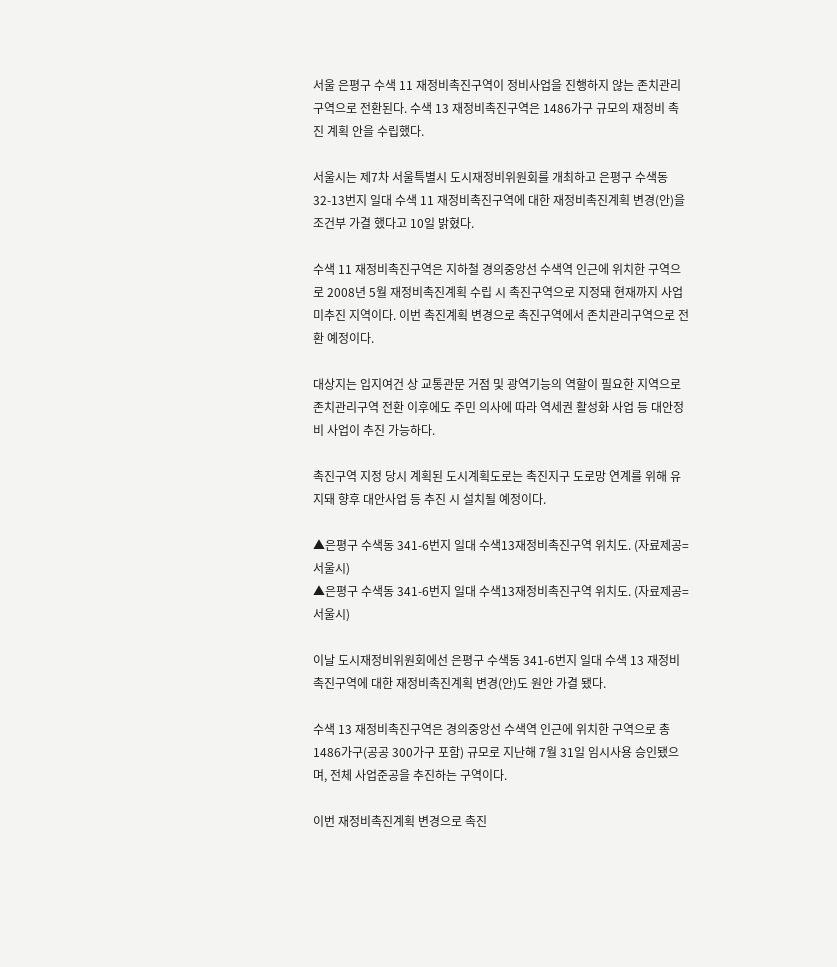서울 은평구 수색 11 재정비촉진구역이 정비사업을 진행하지 않는 존치관리구역으로 전환된다. 수색 13 재정비촉진구역은 1486가구 규모의 재정비 촉진 계획 안을 수립했다.

서울시는 제7차 서울특별시 도시재정비위원회를 개최하고 은평구 수색동 32-13번지 일대 수색 11 재정비촉진구역에 대한 재정비촉진계획 변경(안)을 조건부 가결 했다고 10일 밝혔다.

수색 11 재정비촉진구역은 지하철 경의중앙선 수색역 인근에 위치한 구역으로 2008년 5월 재정비촉진계획 수립 시 촉진구역으로 지정돼 현재까지 사업 미추진 지역이다. 이번 촉진계획 변경으로 촉진구역에서 존치관리구역으로 전환 예정이다.

대상지는 입지여건 상 교통관문 거점 및 광역기능의 역할이 필요한 지역으로 존치관리구역 전환 이후에도 주민 의사에 따라 역세권 활성화 사업 등 대안정비 사업이 추진 가능하다.

촉진구역 지정 당시 계획된 도시계획도로는 촉진지구 도로망 연계를 위해 유지돼 향후 대안사업 등 추진 시 설치될 예정이다.

▲은평구 수색동 341-6번지 일대 수색13재정비촉진구역 위치도. (자료제공=서울시)
▲은평구 수색동 341-6번지 일대 수색13재정비촉진구역 위치도. (자료제공=서울시)

이날 도시재정비위원회에선 은평구 수색동 341-6번지 일대 수색 13 재정비촉진구역에 대한 재정비촉진계획 변경(안)도 원안 가결 됐다.

수색 13 재정비촉진구역은 경의중앙선 수색역 인근에 위치한 구역으로 총 1486가구(공공 300가구 포함) 규모로 지난해 7월 31일 임시사용 승인됐으며, 전체 사업준공을 추진하는 구역이다.

이번 재정비촉진계획 변경으로 촉진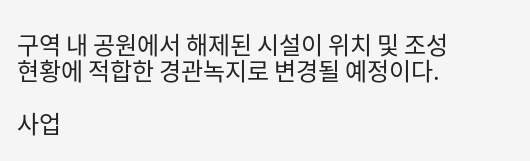구역 내 공원에서 해제된 시설이 위치 및 조성 현황에 적합한 경관녹지로 변경될 예정이다.

사업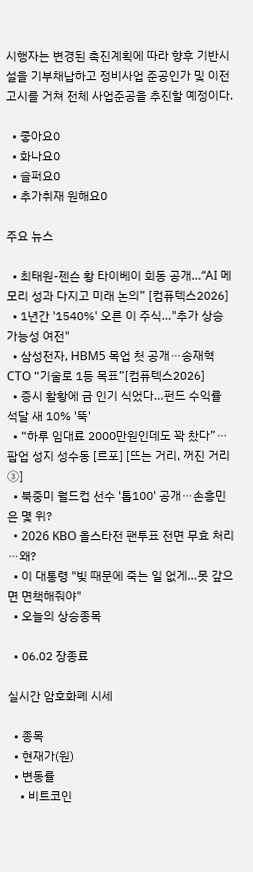시행자는 변경된 촉진계획에 따라 향후 기반시설을 기부채납하고 정비사업 준공인가 및 이전고시를 거쳐 전체 사업준공을 추진할 예정이다.

  • 좋아요0
  • 화나요0
  • 슬퍼요0
  • 추가취재 원해요0

주요 뉴스

  • 최태원-젠슨 황 타이베이 회동 공개…“AI 메모리 성과 다지고 미래 논의” [컴퓨텍스2026]
  • 1년간 '1540%' 오른 이 주식…"추가 상승 가능성 여전"
  • 삼성전자, HBM5 목업 첫 공개⋯송재혁 CTO “기술로 1등 목표”[컴퓨텍스2026]
  • 증시 활황에 금 인기 식었다…펀드 수익률 석달 새 10% '뚝'
  • “하루 임대료 2000만원인데도 꽉 찼다”⋯팝업 성지 성수동 [르포] [뜨는 거리, 꺼진 거리 ③]
  • 북중미 월드컵 선수 '톱100' 공개⋯손흥민은 몇 위?
  • 2026 KBO 올스타전 팬투표 전면 무효 처리⋯왜?
  • 이 대통령 "빚 때문에 죽는 일 없게…못 갚으면 면책해줘야"
  • 오늘의 상승종목

  • 06.02 장종료

실시간 암호화폐 시세

  • 종목
  • 현재가(원)
  • 변동률
    • 비트코인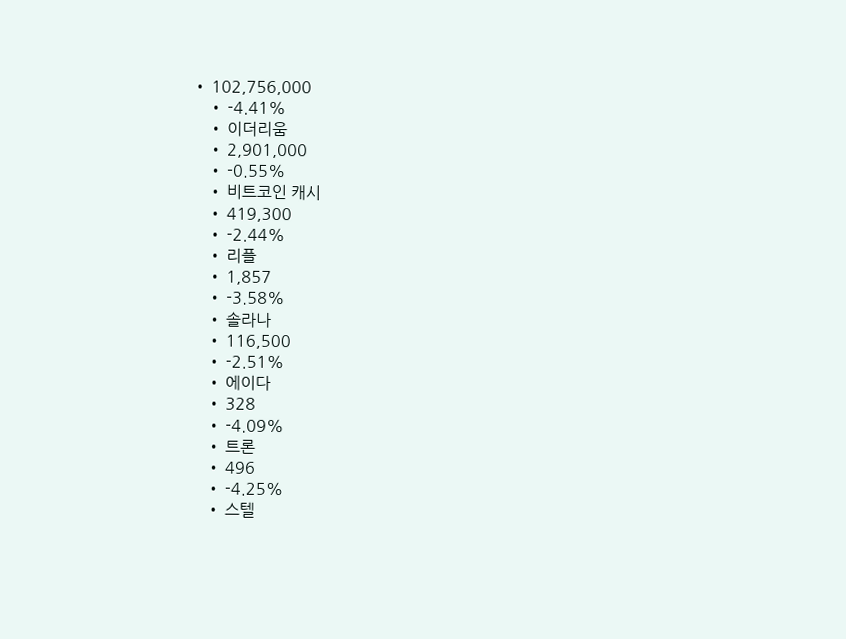• 102,756,000
    • -4.41%
    • 이더리움
    • 2,901,000
    • -0.55%
    • 비트코인 캐시
    • 419,300
    • -2.44%
    • 리플
    • 1,857
    • -3.58%
    • 솔라나
    • 116,500
    • -2.51%
    • 에이다
    • 328
    • -4.09%
    • 트론
    • 496
    • -4.25%
    • 스텔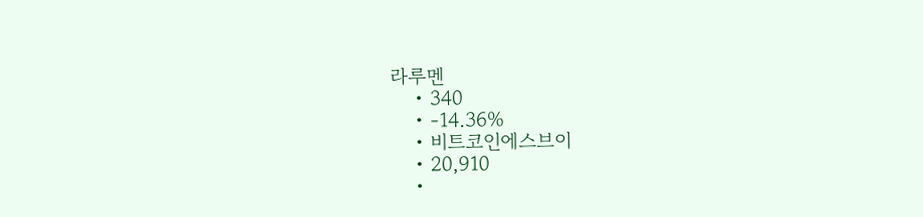라루멘
    • 340
    • -14.36%
    • 비트코인에스브이
    • 20,910
    •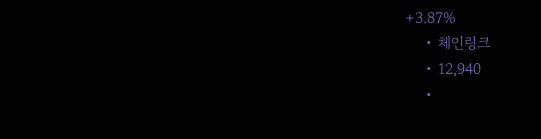+3.87%
    • 체인링크
    • 12,940
    •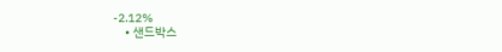-2.12%
    • 샌드박스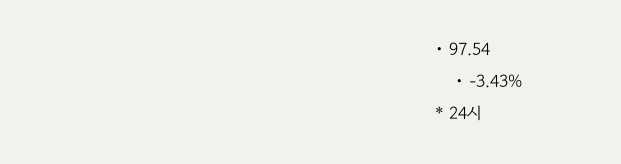• 97.54
    • -3.43%
* 24시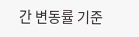간 변동률 기준